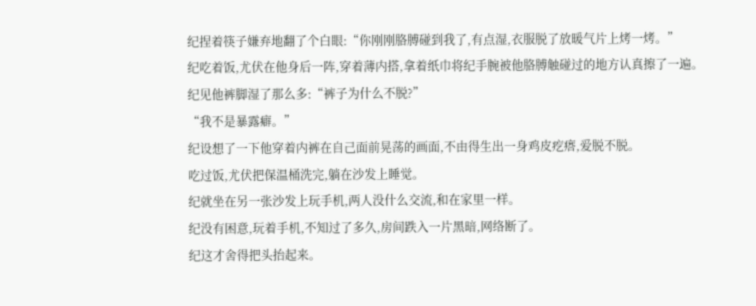纪捏着筷子嫌弃地翻了个白眼:“你刚刚胳膊碰到我了,有点湿,衣服脱了放暖气片上烤一烤。”
纪吃着饭,尤伏在他身后一阵,穿着薄内搭,拿着纸巾将纪手腕被他胳膊触碰过的地方认真擦了一遍。
纪见他裤脚湿了那么多:“裤子为什么不脱?”
“我不是暴露癖。”
纪设想了一下他穿着内裤在自己面前晃荡的画面,不由得生出一身鸡皮疙瘩,爱脱不脱。
吃过饭,尤伏把保温桶洗完,躺在沙发上睡觉。
纪就坐在另一张沙发上玩手机,两人没什么交流,和在家里一样。
纪没有困意,玩着手机,不知过了多久,房间跌入一片黑暗,网络断了。
纪这才舍得把头抬起来。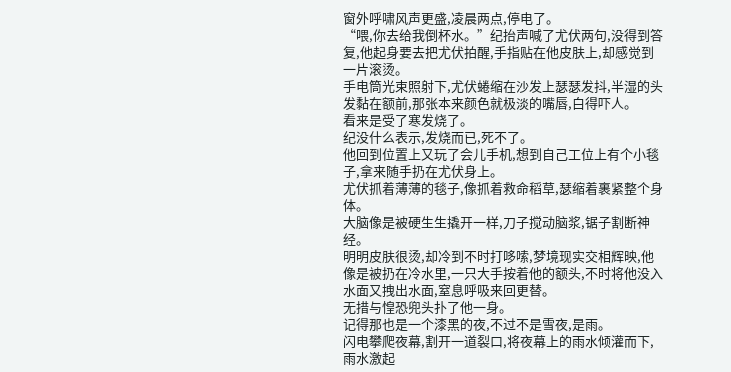窗外呼啸风声更盛,凌晨两点,停电了。
“喂,你去给我倒杯水。”纪抬声喊了尤伏两句,没得到答复,他起身要去把尤伏拍醒,手指贴在他皮肤上,却感觉到一片滚烫。
手电筒光束照射下,尤伏蜷缩在沙发上瑟瑟发抖,半湿的头发黏在额前,那张本来颜色就极淡的嘴唇,白得吓人。
看来是受了寒发烧了。
纪没什么表示,发烧而已,死不了。
他回到位置上又玩了会儿手机,想到自己工位上有个小毯子,拿来随手扔在尤伏身上。
尤伏抓着薄薄的毯子,像抓着救命稻草,瑟缩着裹紧整个身体。
大脑像是被硬生生撬开一样,刀子搅动脑浆,锯子割断神经。
明明皮肤很烫,却冷到不时打哆嗦,梦境现实交相辉映,他像是被扔在冷水里,一只大手按着他的额头,不时将他没入水面又拽出水面,窒息呼吸来回更替。
无措与惶恐兜头扑了他一身。
记得那也是一个漆黑的夜,不过不是雪夜,是雨。
闪电攀爬夜幕,割开一道裂口,将夜幕上的雨水倾灌而下,雨水激起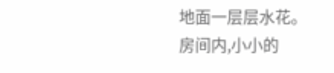地面一层层水花。
房间内,小小的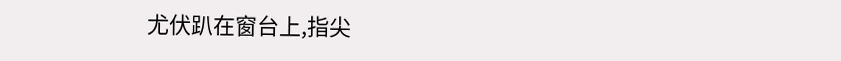尤伏趴在窗台上,指尖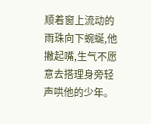顺着窗上流动的雨珠向下蜿蜒,他撇起嘴,生气不愿意去搭理身旁轻声哄他的少年。